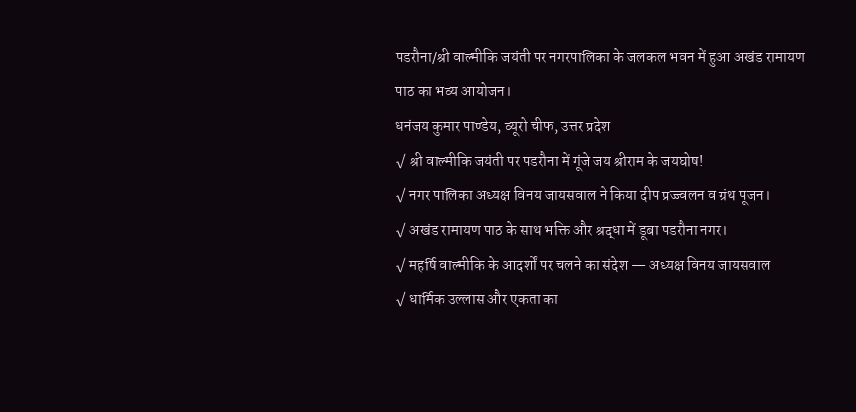पडरौना/श्री वाल्मीकि जयंती पर नगरपालिका के जलकल भवन में हुआ अखंड रामायण पाठ का भव्य आयोजन।
धनंजय कुमार पाण्डेय, व्यूरो चीफ, उत्तर प्रदेश
√ श्री वाल्मीकि जयंती पर पडरौना में गूंजे जय श्रीराम के जयघोष!
√ नगर पालिका अध्यक्ष विनय जायसवाल ने किया दीप प्रज्ज्वलन व ग्रंथ पूजन।
√ अखंड रामायण पाठ के साथ भक्ति और श्रद्धा में डूबा पडरौना नगर।
√ महर्षि वाल्मीकि के आदर्शों पर चलने का संदेश — अध्यक्ष विनय जायसवाल
√ धार्मिक उल्लास और एकता का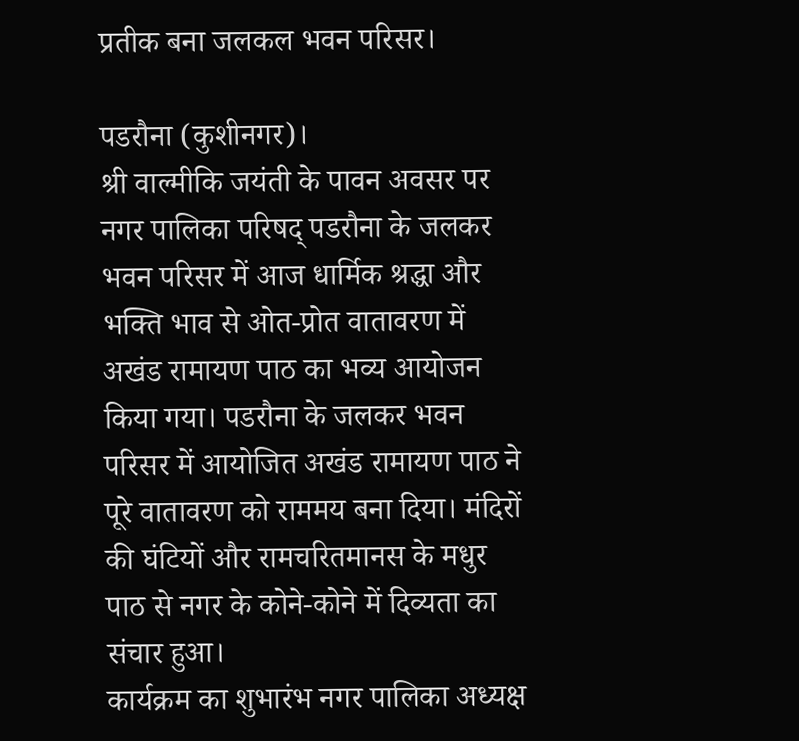प्रतीक बना जलकल भवन परिसर।

पडरौना (कुशीनगर)।
श्री वाल्मीकि जयंती के पावन अवसर पर नगर पालिका परिषद् पडरौना के जलकर भवन परिसर में आज धार्मिक श्रद्धा और भक्ति भाव से ओत-प्रोत वातावरण में अखंड रामायण पाठ का भव्य आयोजन किया गया। पडरौना के जलकर भवन परिसर में आयोजित अखंड रामायण पाठ ने पूरे वातावरण को राममय बना दिया। मंदिरों की घंटियों और रामचरितमानस के मधुर पाठ से नगर के कोने-कोने में दिव्यता का संचार हुआ।
कार्यक्रम का शुभारंभ नगर पालिका अध्यक्ष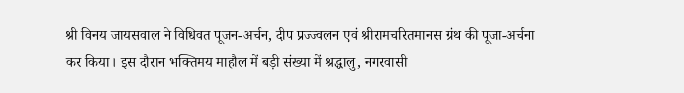श्री विनय जायसवाल ने विधिवत पूजन-अर्चन, दीप प्रज्ज्वलन एवं श्रीरामचरितमानस ग्रंथ की पूजा-अर्चना कर किया। इस दौरान भक्तिमय माहौल में बड़ी संख्या में श्रद्धालु, नगरवासी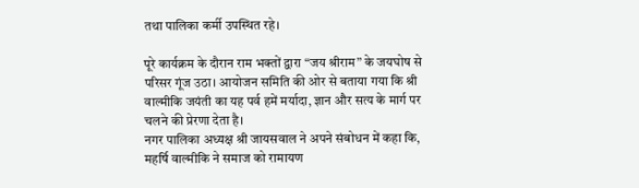तथा पालिका कर्मी उपस्थित रहे।

पूरे कार्यक्रम के दौरान राम भक्तों द्वारा “जय श्रीराम” के जयघोष से परिसर गूंज उठा। आयोजन समिति की ओर से बताया गया कि श्री वाल्मीकि जयंती का यह पर्व हमें मर्यादा, ज्ञान और सत्य के मार्ग पर चलने की प्रेरणा देता है।
नगर पालिका अध्यक्ष श्री जायसवाल ने अपने संबोधन में कहा कि, महर्षि वाल्मीकि ने समाज को रामायण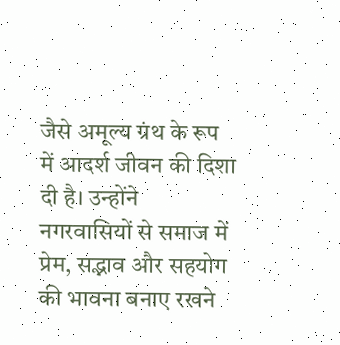जैसे अमूल्य ग्रंथ के रूप में आदर्श जीवन की दिशा दी है। उन्होंने नगरवासियों से समाज में प्रेम, सद्भाव और सहयोग की भावना बनाए रखने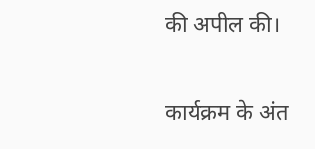की अपील की।

कार्यक्रम के अंत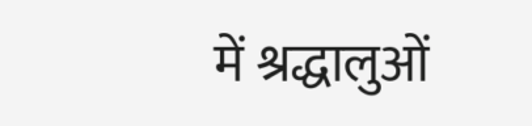में श्रद्धालुओं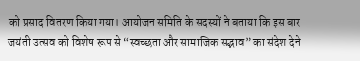को प्रसाद वितरण किया गया। आयोजन समिति के सदस्यों ने बताया कि इस बार जयंती उत्सव को विशेष रूप से “स्वच्छता और सामाजिक सद्भाव” का संदेश देने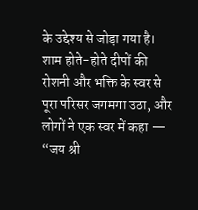के उद्देश्य से जोड़ा गया है।
शाम होते-होते दीपों की रोशनी और भक्ति के स्वर से पूरा परिसर जगमगा उठा, और लोगों ने एक स्वर में कहा —
“जय श्री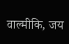वाल्मीकि, जय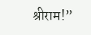श्रीराम!”